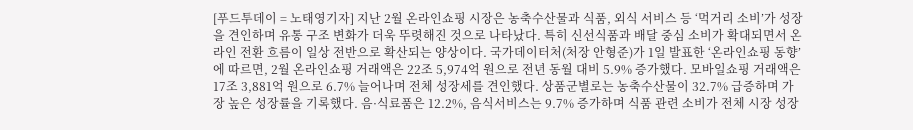[푸드투데이 = 노태영기자] 지난 2월 온라인쇼핑 시장은 농축수산물과 식품, 외식 서비스 등 ‘먹거리 소비’가 성장을 견인하며 유통 구조 변화가 더욱 뚜렷해진 것으로 나타났다. 특히 신선식품과 배달 중심 소비가 확대되면서 온라인 전환 흐름이 일상 전반으로 확산되는 양상이다. 국가데이터처(처장 안형준)가 1일 발표한 ‘온라인쇼핑 동향’에 따르면, 2월 온라인쇼핑 거래액은 22조 5,974억 원으로 전년 동월 대비 5.9% 증가했다. 모바일쇼핑 거래액은 17조 3,881억 원으로 6.7% 늘어나며 전체 성장세를 견인했다. 상품군별로는 농축수산물이 32.7% 급증하며 가장 높은 성장률을 기록했다. 음·식료품은 12.2%, 음식서비스는 9.7% 증가하며 식품 관련 소비가 전체 시장 성장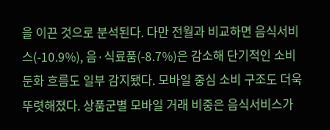을 이끈 것으로 분석된다. 다만 전월과 비교하면 음식서비스(-10.9%), 음·식료품(-8.7%)은 감소해 단기적인 소비 둔화 흐름도 일부 감지됐다. 모바일 중심 소비 구조도 더욱 뚜렷해졌다. 상품군별 모바일 거래 비중은 음식서비스가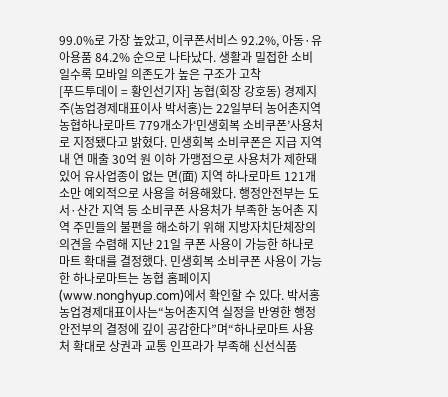99.0%로 가장 높았고, 이쿠폰서비스 92.2%, 아동·유아용품 84.2% 순으로 나타났다. 생활과 밀접한 소비일수록 모바일 의존도가 높은 구조가 고착
[푸드투데이 = 황인선기자] 농협(회장 강호동) 경제지주(농업경제대표이사 박서홍)는 22일부터 농어촌지역 농협하나로마트 779개소가‘민생회복 소비쿠폰’사용처로 지정됐다고 밝혔다. 민생회복 소비쿠폰은 지급 지역 내 연 매출 30억 원 이하 가맹점으로 사용처가 제한돼 있어 유사업종이 없는 면(面) 지역 하나로마트 121개소만 예외적으로 사용을 허용해왔다. 행정안전부는 도서·산간 지역 등 소비쿠폰 사용처가 부족한 농어촌 지역 주민들의 불편을 해소하기 위해 지방자치단체장의 의견을 수렴해 지난 21일 쿠폰 사용이 가능한 하나로마트 확대를 결정했다. 민생회복 소비쿠폰 사용이 가능한 하나로마트는 농협 홈페이지(www.nonghyup.com)에서 확인할 수 있다. 박서홍 농업경제대표이사는“농어촌지역 실정을 반영한 행정안전부의 결정에 깊이 공감한다”며“하나로마트 사용처 확대로 상권과 교통 인프라가 부족해 신선식품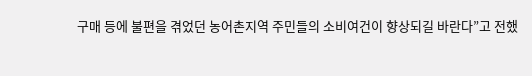구매 등에 불편을 겪었던 농어촌지역 주민들의 소비여건이 향상되길 바란다”고 전했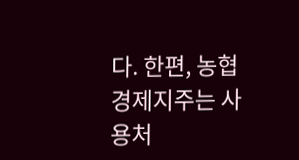다. 한편, 농협경제지주는 사용처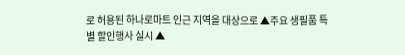로 허용된 하나로마트 인근 지역을 대상으로 ▲주요 생필품 특별 할인행사 실시 ▲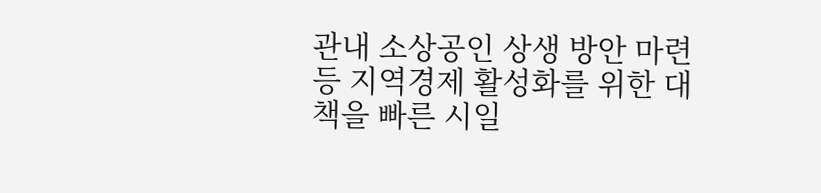관내 소상공인 상생 방안 마련 등 지역경제 활성화를 위한 대책을 빠른 시일